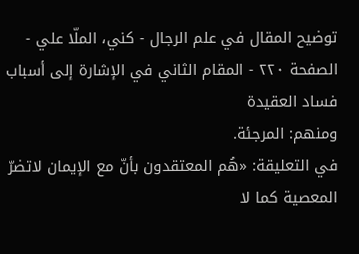توضيح المقال في علم الرجال - كني، الملّا علي - الصفحة ٢٢٠ - المقام الثاني في الإشارة إلى أسباب فساد العقيدة
ومنهم: المرجئة.
في التعليقة: «هُم المعتقدون بأنّ مع الإيمان لاتضرّ المعصية كما لا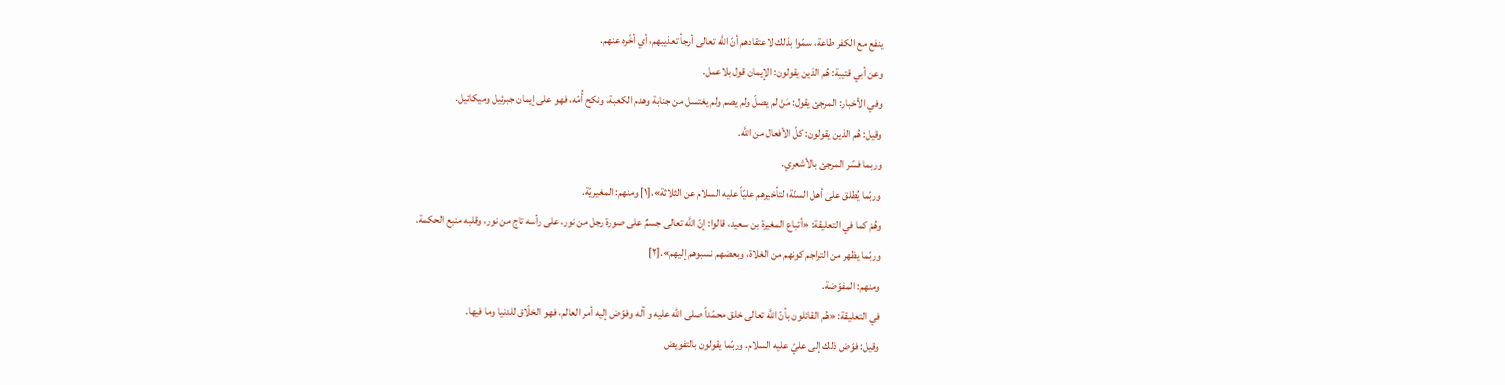ينفع مع الكفر طاعة، سمّوا بذلك لاعتقادهم أنّ اللَّه تعالى أرجأ تعذيبهم، أي أخّره عنهم.
وعن أبي قتيبة: هُم الذين يقولون: الإيمان قول بلاعمل.
وفي الأخبار: المرجئ يقول: مَنْ لم يصلّ ولم يصم ولم يغتسل من جنابة وهدم الكعبة، ونكح أُمّه، فهو على إيمان جبرئيل وميكائيل.
وقيل: هُم الذين يقولون: كلّ الأفعال من اللَّه.
وربما فسّر المرجئ بالأشعري.
وربّما يُطلق على أهل السنّة؛ لتأخيرهم عليّاً عليه السلام عن الثلاثة».[١] ومنهم: المغيريّة.
وهُمْ كما في التعليقة: «أتباع المغيرة بن سعيد، قالوا: إنّ اللَّه تعالى جسمٌ على صورة رجل من نور، على رأسه تاج من نور، وقلبه منبع الحكمة.
وربّما يظهر من التراجم كونهم من الغلاة، وبعضهم نسبوهم إليهم».[٢]
ومنهم: المفوّضة.
في التعليقة: «هُم القائلون بأنّ اللَّه تعالى خلق محمّداً صلى الله عليه و آله وفوّض إليه أمر العالم، فهو الخلّاق للدنيا وما فيها.
وقيل: فوّض ذلك إلى عليّ عليه السلام. وربّما يقولون بالتفويض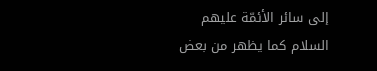إلى سائر الأئمّة عليهم السلام كما يظهر من بعض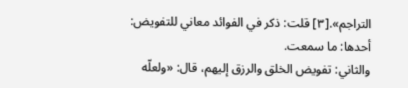التراجم».[٣] قلت: ذكر في الفوائد معاني للتفويض: أحدها: ما سمعت.
والثاني: تفويض الخلق والرزق إليهم، قال: «ولعلّه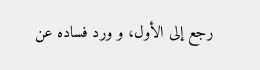رجع إلى الأول، و ورد فساده عن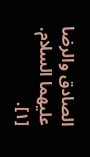الصادق والرضا عليهما السلام.
[١].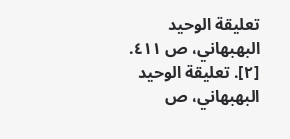تعليقة الوحيد البهبهاني، ص ٤١١.
[٢]. تعليقة الوحيد البهبهاني، ص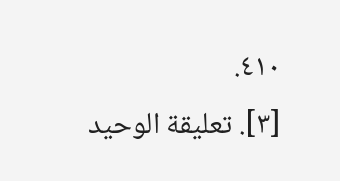٤١٠.
[٣]. تعليقة الوحيد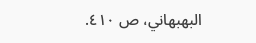البهبهاني، ص ٤١٠.